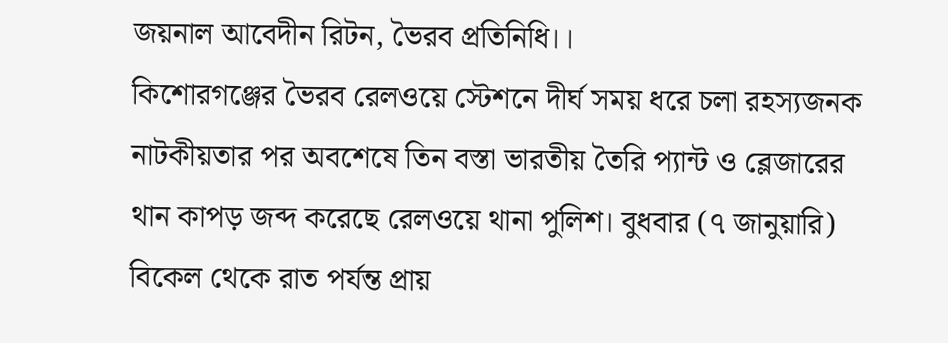জয়নাল আবেদীন রিটন, ভৈরব প্রতিনিধি।।
কিশোরগঞ্জের ভৈরব রেলওয়ে স্টেশনে দীর্ঘ সময় ধরে চলা রহস্যজনক নাটকীয়তার পর অবশেষে তিন বস্তা ভারতীয় তৈরি প্যান্ট ও ব্লেজারের থান কাপড় জব্দ করেছে রেলওয়ে থানা পুলিশ। বুধবার (৭ জানুয়ারি) বিকেল থেকে রাত পর্যন্ত প্রায়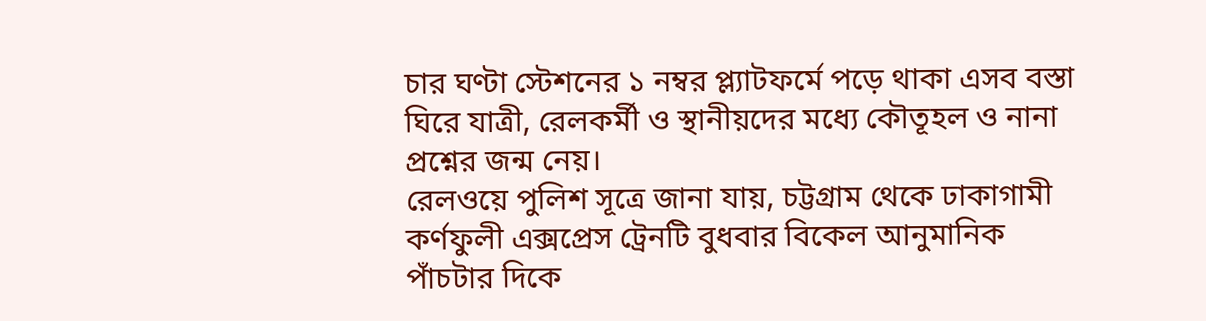চার ঘণ্টা স্টেশনের ১ নম্বর প্ল্যাটফর্মে পড়ে থাকা এসব বস্তা ঘিরে যাত্রী, রেলকর্মী ও স্থানীয়দের মধ্যে কৌতূহল ও নানা প্রশ্নের জন্ম নেয়।
রেলওয়ে পুলিশ সূত্রে জানা যায়, চট্টগ্রাম থেকে ঢাকাগামী কর্ণফুলী এক্সপ্রেস ট্রেনটি বুধবার বিকেল আনুমানিক পাঁচটার দিকে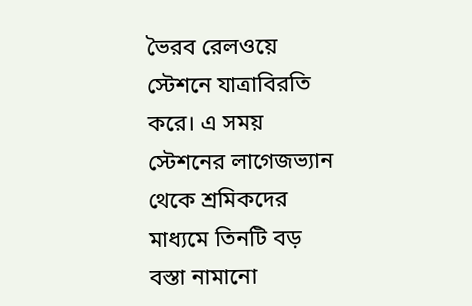ভৈরব রেলওয়ে স্টেশনে যাত্রাবিরতি করে। এ সময় স্টেশনের লাগেজভ্যান থেকে শ্রমিকদের মাধ্যমে তিনটি বড় বস্তা নামানো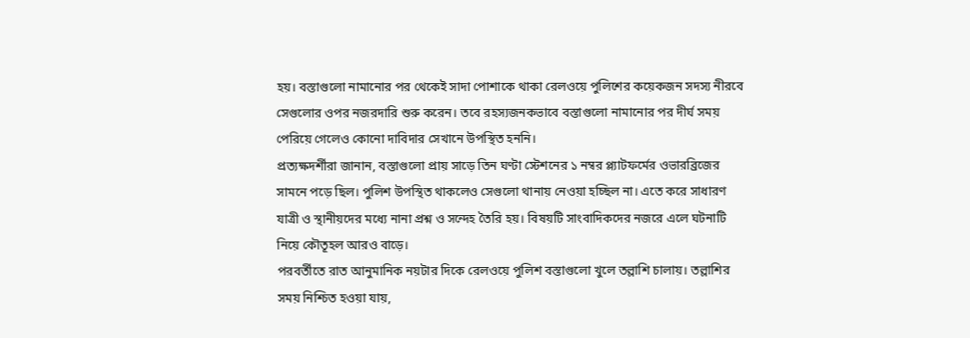হয়। বস্তাগুলো নামানোর পর থেকেই সাদা পোশাকে থাকা রেলওয়ে পুলিশের কয়েকজন সদস্য নীরবে সেগুলোর ওপর নজরদারি শুরু করেন। তবে রহস্যজনকভাবে বস্তাগুলো নামানোর পর দীর্ঘ সময় পেরিয়ে গেলেও কোনো দাবিদার সেখানে উপস্থিত হননি।
প্রত্যক্ষদর্শীরা জানান, বস্তাগুলো প্রায় সাড়ে তিন ঘণ্টা স্টেশনের ১ নম্বর প্ল্যাটফর্মের ওভারব্রিজের সামনে পড়ে ছিল। পুলিশ উপস্থিত থাকলেও সেগুলো থানায় নেওয়া হচ্ছিল না। এতে করে সাধারণ যাত্রী ও স্থানীয়দের মধ্যে নানা প্রশ্ন ও সন্দেহ তৈরি হয়। বিষয়টি সাংবাদিকদের নজরে এলে ঘটনাটি নিয়ে কৌতূহল আরও বাড়ে।
পরবর্তীতে রাত আনুমানিক নয়টার দিকে রেলওয়ে পুলিশ বস্তাগুলো খুলে তল্লাশি চালায়। তল্লাশির সময় নিশ্চিত হওয়া যায়,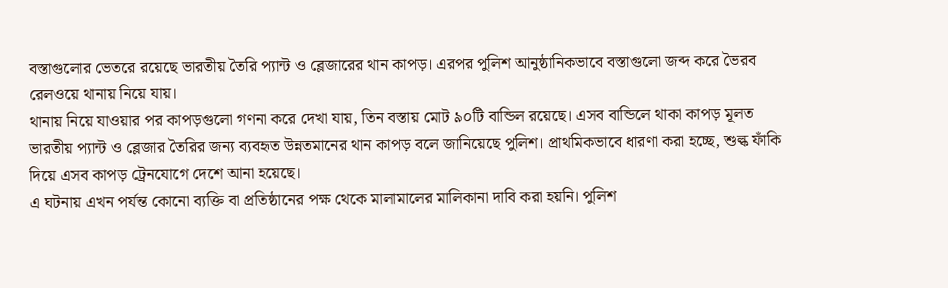বস্তাগুলোর ভেতরে রয়েছে ভারতীয় তৈরি প্যান্ট ও ব্লেজারের থান কাপড়। এরপর পুলিশ আনুষ্ঠানিকভাবে বস্তাগুলো জব্দ করে ভৈরব রেলওয়ে থানায় নিয়ে যায়।
থানায় নিয়ে যাওয়ার পর কাপড়গুলো গণনা করে দেখা যায়, তিন বস্তায় মোট ৯০টি বান্ডিল রয়েছে। এসব বান্ডিলে থাকা কাপড় মূলত ভারতীয় প্যান্ট ও ব্লেজার তৈরির জন্য ব্যবহৃত উন্নতমানের থান কাপড় বলে জানিয়েছে পুলিশ। প্রাথমিকভাবে ধারণা করা হচ্ছে, শুল্ক ফাঁকি দিয়ে এসব কাপড় ট্রেনযোগে দেশে আনা হয়েছে।
এ ঘটনায় এখন পর্যন্ত কোনো ব্যক্তি বা প্রতিষ্ঠানের পক্ষ থেকে মালামালের মালিকানা দাবি করা হয়নি। পুলিশ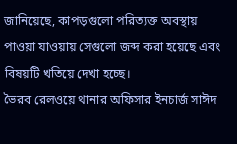জানিয়েছে, কাপড়গুলো পরিত্যক্ত অবস্থায় পাওয়া যাওয়ায় সেগুলো জব্দ করা হয়েছে এবং বিষয়টি খতিয়ে দেখা হচ্ছে।
ভৈরব রেলওয়ে থানার অফিসার ইনচার্জ সাঈদ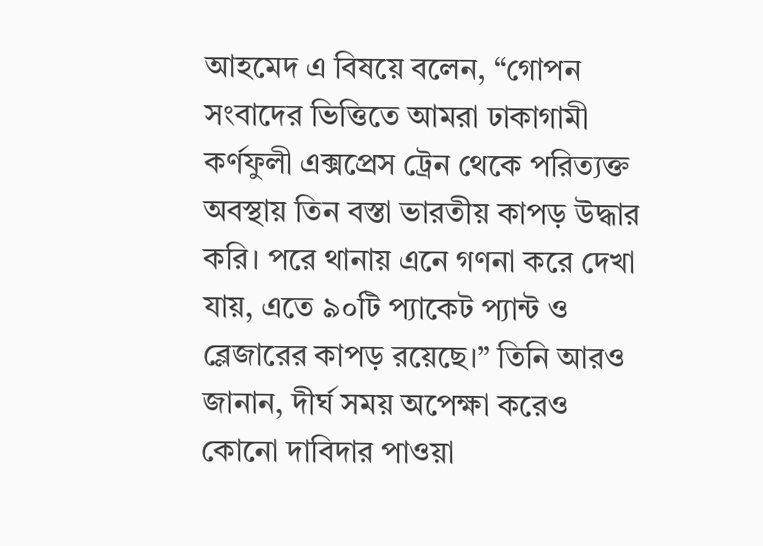আহমেদ এ বিষয়ে বলেন, “গোপন সংবাদের ভিত্তিতে আমরা ঢাকাগামী কর্ণফুলী এক্সপ্রেস ট্রেন থেকে পরিত্যক্ত অবস্থায় তিন বস্তা ভারতীয় কাপড় উদ্ধার করি। পরে থানায় এনে গণনা করে দেখা যায়, এতে ৯০টি প্যাকেট প্যান্ট ও ব্লেজারের কাপড় রয়েছে।” তিনি আরও জানান, দীর্ঘ সময় অপেক্ষা করেও কোনো দাবিদার পাওয়া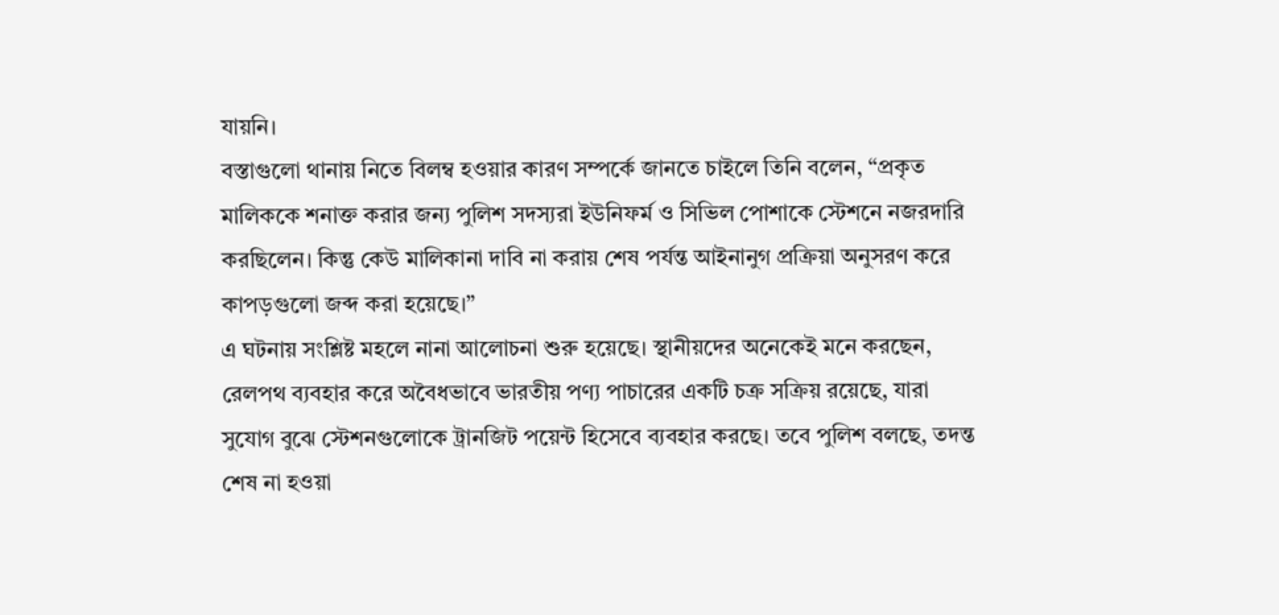যায়নি।
বস্তাগুলো থানায় নিতে বিলম্ব হওয়ার কারণ সম্পর্কে জানতে চাইলে তিনি বলেন, “প্রকৃত মালিককে শনাক্ত করার জন্য পুলিশ সদস্যরা ইউনিফর্ম ও সিভিল পোশাকে স্টেশনে নজরদারি করছিলেন। কিন্তু কেউ মালিকানা দাবি না করায় শেষ পর্যন্ত আইনানুগ প্রক্রিয়া অনুসরণ করে কাপড়গুলো জব্দ করা হয়েছে।”
এ ঘটনায় সংশ্লিষ্ট মহলে নানা আলোচনা শুরু হয়েছে। স্থানীয়দের অনেকেই মনে করছেন, রেলপথ ব্যবহার করে অবৈধভাবে ভারতীয় পণ্য পাচারের একটি চক্র সক্রিয় রয়েছে, যারা সুযোগ বুঝে স্টেশনগুলোকে ট্রানজিট পয়েন্ট হিসেবে ব্যবহার করছে। তবে পুলিশ বলছে, তদন্ত শেষ না হওয়া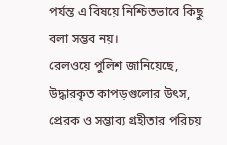পর্যন্ত এ বিষয়ে নিশ্চিতভাবে কিছু বলা সম্ভব নয়।
রেলওয়ে পুলিশ জানিয়েছে, উদ্ধারকৃত কাপড়গুলোর উৎস, প্রেরক ও সম্ভাব্য গ্রহীতার পরিচয়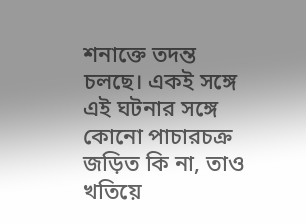শনাক্তে তদন্ত চলছে। একই সঙ্গে এই ঘটনার সঙ্গে কোনো পাচারচক্র জড়িত কি না, তাও খতিয়ে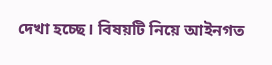দেখা হচ্ছে। বিষয়টি নিয়ে আইনগত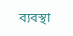ব্যবস্থা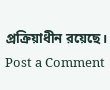প্রক্রিয়াধীন রয়েছে।
Post a Comment